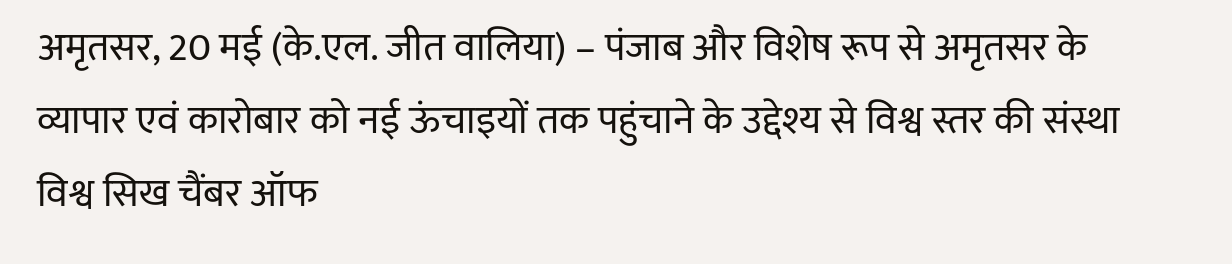अमृतसर, 20 मई (के.एल. जीत वालिया) – पंजाब और विशेष रूप से अमृतसर के व्यापार एवं कारोबार को नई ऊंचाइयों तक पहुंचाने के उद्देश्य से विश्व स्तर की संस्था विश्व सिख चैंबर ऑफ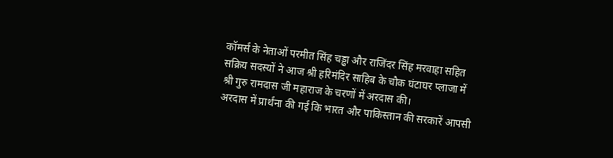कॉमर्स के नेताओं परमीत सिंह चड्ढा और राजिंदर सिंह मरवाहा सहित सक्रिय सदस्यों ने आज श्री हरिमंदिर साहिब के चौक घंटाघर प्लाजा में श्री गुरु रामदास जी महाराज के चरणों में अरदास की।
अरदास में प्रार्थना की गई कि भारत और पाकिस्तान की सरकारें आपसी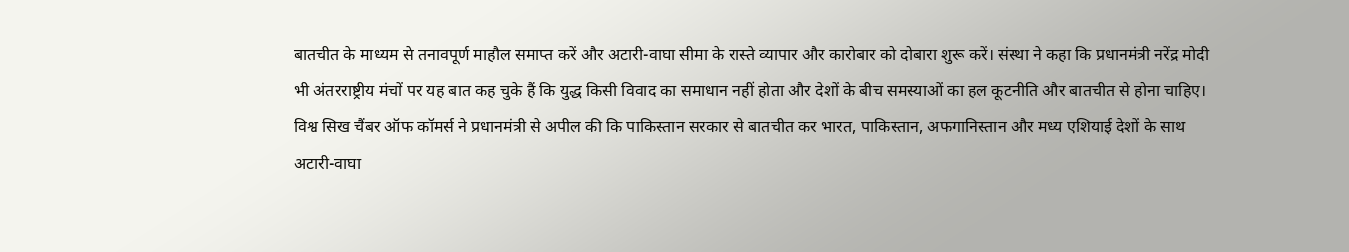बातचीत के माध्यम से तनावपूर्ण माहौल समाप्त करें और अटारी-वाघा सीमा के रास्ते व्यापार और कारोबार को दोबारा शुरू करें। संस्था ने कहा कि प्रधानमंत्री नरेंद्र मोदी भी अंतरराष्ट्रीय मंचों पर यह बात कह चुके हैं कि युद्ध किसी विवाद का समाधान नहीं होता और देशों के बीच समस्याओं का हल कूटनीति और बातचीत से होना चाहिए। विश्व सिख चैंबर ऑफ कॉमर्स ने प्रधानमंत्री से अपील की कि पाकिस्तान सरकार से बातचीत कर भारत, पाकिस्तान, अफगानिस्तान और मध्य एशियाई देशों के साथ अटारी-वाघा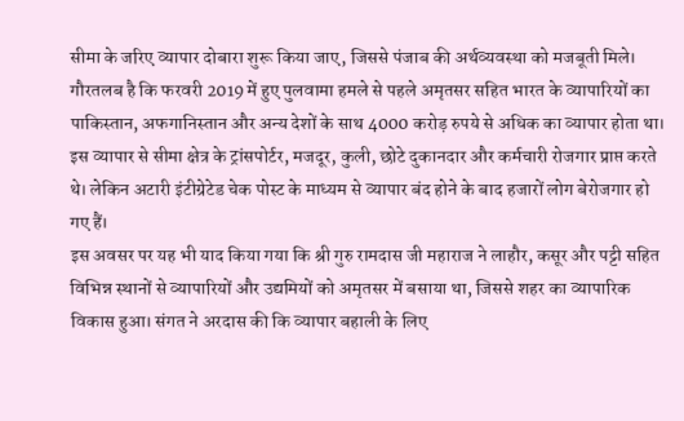सीमा के जरिए व्यापार दोबारा शुरू किया जाए, जिससे पंजाब की अर्थव्यवस्था को मजबूती मिले।
गौरतलब है कि फरवरी 2019 में हुए पुलवामा हमले से पहले अमृतसर सहित भारत के व्यापारियों का पाकिस्तान, अफगानिस्तान और अन्य देशों के साथ 4000 करोड़ रुपये से अधिक का व्यापार होता था। इस व्यापार से सीमा क्षेत्र के ट्रांसपोर्टर, मजदूर, कुली, छोटे दुकानदार और कर्मचारी रोजगार प्राप्त करते थे। लेकिन अटारी इंटीग्रेटेड चेक पोस्ट के माध्यम से व्यापार बंद होने के बाद हजारों लोग बेरोजगार हो गए हैं।
इस अवसर पर यह भी याद किया गया कि श्री गुरु रामदास जी महाराज ने लाहौर, कसूर और पट्टी सहित विभिन्न स्थानों से व्यापारियों और उद्यमियों को अमृतसर में बसाया था, जिससे शहर का व्यापारिक विकास हुआ। संगत ने अरदास की कि व्यापार बहाली के लिए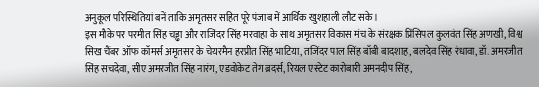अनुकूल परिस्थितियां बनें ताकि अमृतसर सहित पूरे पंजाब में आर्थिक खुशहाली लौट सके।
इस मौके पर परमीत सिंह चड्ढा और राजिंदर सिंह मरवाहा के साथ अमृतसर विकास मंच के संरक्षक प्रिंसिपल कुलवंत सिंह अणखी, विश्व सिख चैंबर ऑफ कॉमर्स अमृतसर के चेयरमैन हरप्रीत सिंह भाटिया, तजिंदर पाल सिंह बॉबी बादशाह, बलदेव सिंह रंधावा, डॉ. अमरजीत सिंह सचदेवा, सीए अमरजीत सिंह नारंग, एडवोकेट तेग ब्रदर्स, रियल एस्टेट कारोबारी अमनदीप सिंह,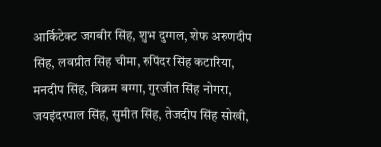आर्किटेक्ट जगबीर सिंह, शुभ दुग्गल, शेफ अरुणदीप सिंह, लवप्रीत सिंह चीमा, रुपिंदर सिंह कटारिया, मनदीप सिंह, विक्रम बग्गा, गुरजीत सिंह नोगरा, जयइंदरपाल सिंह, सुमीत सिंह, तेजदीप सिंह सोखी,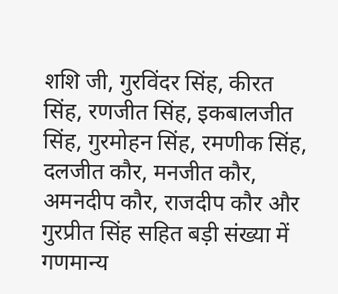शशि जी, गुरविंदर सिंह, कीरत सिंह, रणजीत सिंह, इकबालजीत सिंह, गुरमोहन सिंह, रमणीक सिंह, दलजीत कौर, मनजीत कौर, अमनदीप कौर, राजदीप कौर और गुरप्रीत सिंह सहित बड़ी संख्या में गणमान्य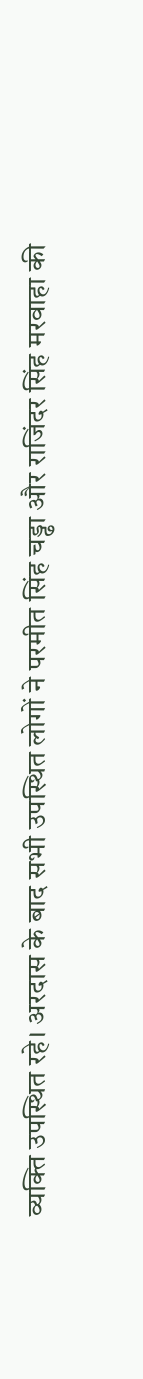व्यक्ति उपस्थित रहे। अरदास के बाद सभी उपस्थित लोगों ने परमीत सिंह चड्ढा और राजिंदर सिंह मरवाहा की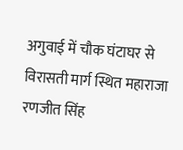अगुवाई में चौक घंटाघर से विरासती मार्ग स्थित महाराजा रणजीत सिंह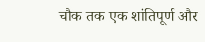चौक तक एक शांतिपूर्ण और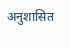अनुशासित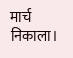मार्च निकाला।